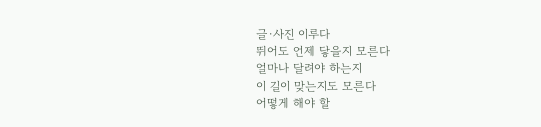글·사진 이루다
뛰어도 언제 닿을지 모른다
얼마나 달려야 하는지
이 길이 맞는지도 모른다
어떻게 해야 할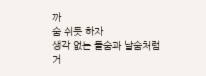까
숨 쉬듯 하자
생각 없는 들숨과 날숨처럼
거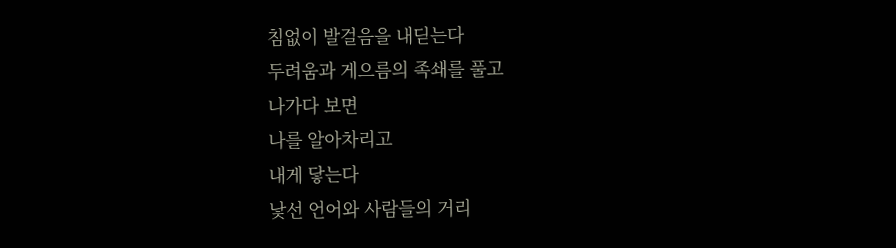침없이 발걸음을 내딛는다
두려움과 게으름의 족쇄를 풀고
나가다 보면
나를 알아차리고
내게 닿는다
낯선 언어와 사람들의 거리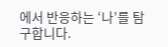에서 반응하는 ‘나’를 탐구합니다.